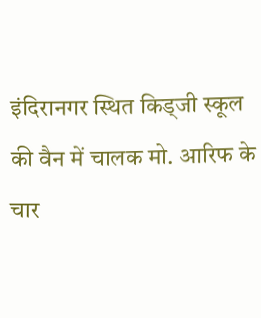इंदिरानगर स्थित किड्जी स्कूल की वैन में चालक मो. आरिफ के चार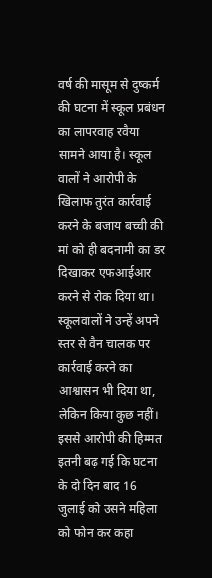वर्ष की मासूम से दुष्कर्म की घटना में स्कूल प्रबंधन का लापरवाह रवैया सामने आया है। स्कूल वालों ने आरोपी के खिलाफ तुरंत कार्रवाई करने के बजाय बच्ची की मां को ही बदनामी का डर दिखाकर एफआईआर करने से रोक दिया था।
स्कूलवालों ने उन्हें अपने स्तर से वैन चालक पर कार्रवाई करने का आश्वासन भी दिया था, लेकिन किया कुछ नहीं। इससे आरोपी की हिम्मत इतनी बढ़ गई कि घटना के दो दिन बाद 16 जुलाई को उसने महिला को फोन कर कहा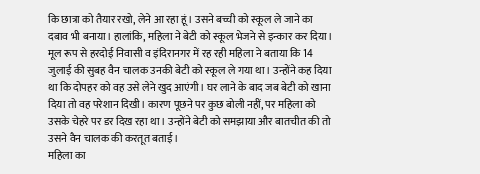कि छात्रा को तैयार रखो, लेने आ रहा हूं। उसने बच्ची को स्कूल ले जाने का दबाव भी बनाया। हालांकि, महिला ने बेटी को स्कूल भेजने से इन्कार कर दिया।
मूल रूप से हरदोई निवासी व इंदिरानगर में रह रही महिला ने बताया कि 14 जुलाई की सुबह वैन चालक उनकी बेटी को स्कूल ले गया था। उन्होंने कह दिया था कि दोपहर को वह उसे लेने खुद आएंगी। घर लाने के बाद जब बेटी को खाना दिया तो वह परेशान दिखी। कारण पूछने पर कुछ बोली नहीं, पर महिला को उसके चेहरे पर डर दिख रहा था। उन्होंने बेटी को समझाया और बातचीत की तो उसने वैन चालक की करतूत बताई।
महिला का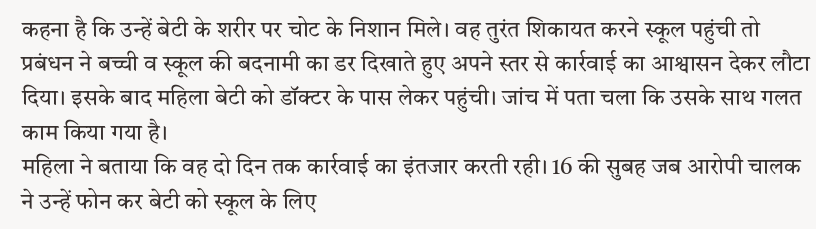कहना है कि उन्हें बेटी के शरीर पर चोट के निशान मिले। वह तुरंत शिकायत करने स्कूल पहुंची तो प्रबंधन ने बच्ची व स्कूल की बदनामी का डर दिखाते हुए अपने स्तर से कार्रवाई का आश्वासन देकर लौटा दिया। इसके बाद महिला बेटी को डॉक्टर के पास लेकर पहुंची। जांच में पता चला कि उसके साथ गलत काम किया गया है।
महिला ने बताया कि वह दो दिन तक कार्रवाई का इंतजार करती रही। 16 की सुबह जब आरोपी चालक ने उन्हें फोन कर बेटी को स्कूल के लिए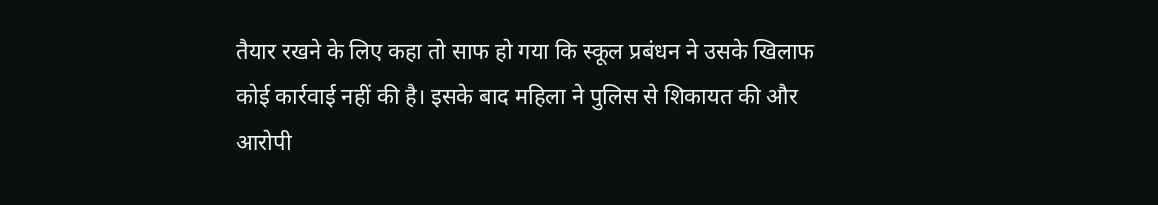तैयार रखने के लिए कहा तो साफ हो गया कि स्कूल प्रबंधन ने उसके खिलाफ कोई कार्रवाई नहीं की है। इसके बाद महिला ने पुलिस से शिकायत की और आरोपी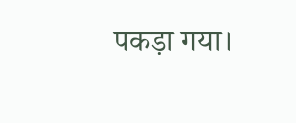पकड़ा गया।